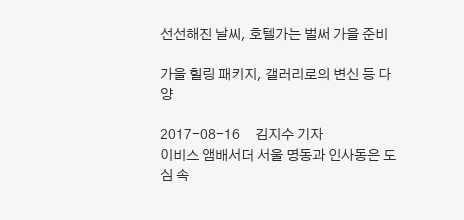선선해진 날씨, 호텔가는 벌써 가을 준비

가을 힐링 패키지, 갤러리로의 변신 등 다양

2017-08-16     김지수 기자
이비스 앰배서더 서울 명동과 인사동은 도심 속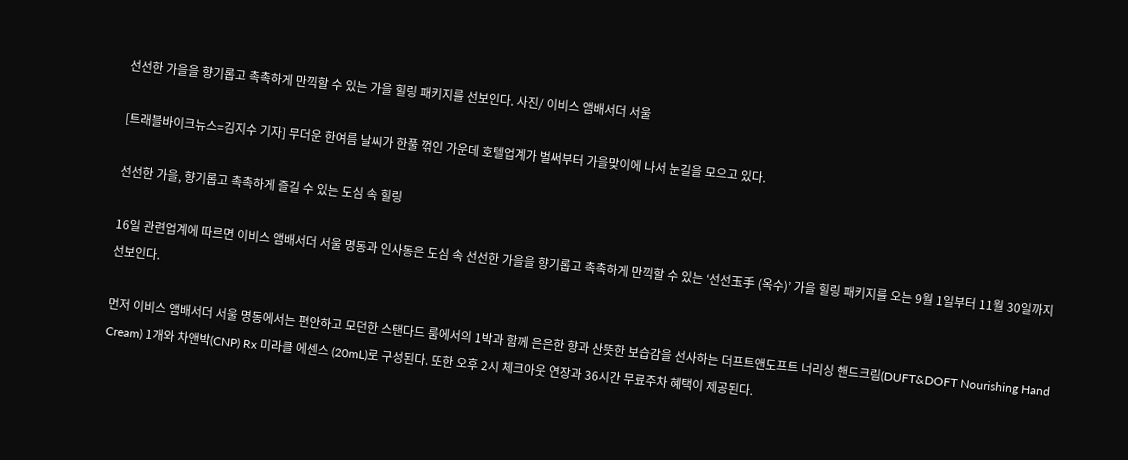선선한 가을을 향기롭고 촉촉하게 만끽할 수 있는 가을 힐링 패키지를 선보인다. 사진/ 이비스 앰배서더 서울

[트래블바이크뉴스=김지수 기자] 무더운 한여름 날씨가 한풀 꺾인 가운데 호텔업계가 벌써부터 가을맞이에 나서 눈길을 모으고 있다.

선선한 가을, 향기롭고 촉촉하게 즐길 수 있는 도심 속 힐링

16일 관련업계에 따르면 이비스 앰배서더 서울 명동과 인사동은 도심 속 선선한 가을을 향기롭고 촉촉하게 만끽할 수 있는 ‘선선玉手 (옥수)’ 가을 힐링 패키지를 오는 9월 1일부터 11월 30일까지 선보인다.

먼저 이비스 앰배서더 서울 명동에서는 편안하고 모던한 스탠다드 룸에서의 1박과 함께 은은한 향과 산뜻한 보습감을 선사하는 더프트앤도프트 너리싱 핸드크림(DUFT&DOFT Nourishing Hand Cream) 1개와 차앤박(CNP) Rx 미라클 에센스 (20mL)로 구성된다. 또한 오후 2시 체크아웃 연장과 36시간 무료주차 혜택이 제공된다.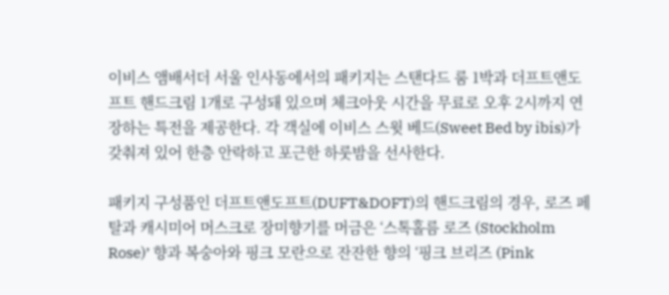이비스 앰배서더 서울 인사동에서의 패키지는 스탠다드 룸 1박과 더프트앤도프트 핸드크림 1개로 구성돼 있으며 체크아웃 시간을 무료로 오후 2시까지 연장하는 특전을 제공한다. 각 객실에 이비스 스윗 베드(Sweet Bed by ibis)가 갖춰져 있어 한층 안락하고 포근한 하룻밤을 선사한다.

패키지 구성품인 더프트앤도프트(DUFT&DOFT)의 핸드크림의 경우, 로즈 페탈과 캐시미어 머스크로 장미향기를 머금은 ‘스톡홀름 로즈 (Stockholm Rose)’ 향과 복숭아와 핑크 모란으로 잔잔한 향의 ‘핑크 브리즈 (Pink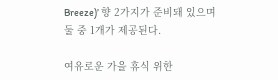Breeze)’ 향 2가지가 준비돼 있으며 둘 중 1개가 제공된다.

여유로운 가을 휴식 위한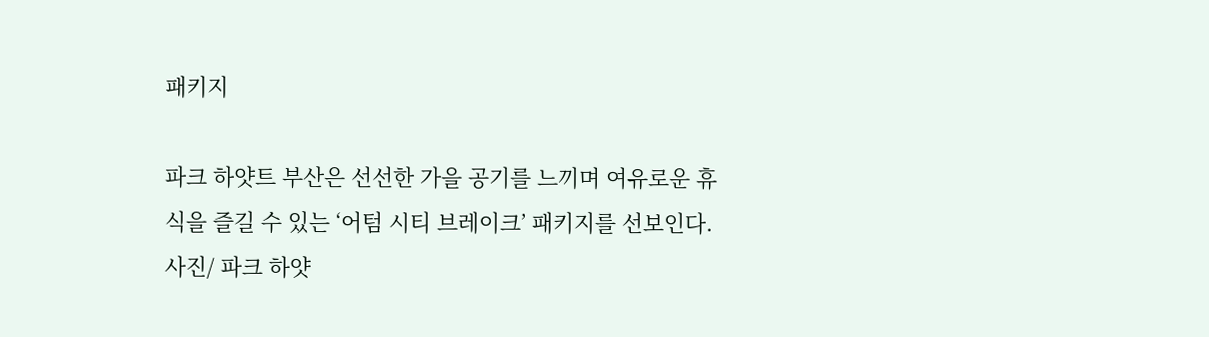패키지

파크 하얏트 부산은 선선한 가을 공기를 느끼며 여유로운 휴식을 즐길 수 있는 ‘어텀 시티 브레이크’ 패키지를 선보인다. 사진/ 파크 하얏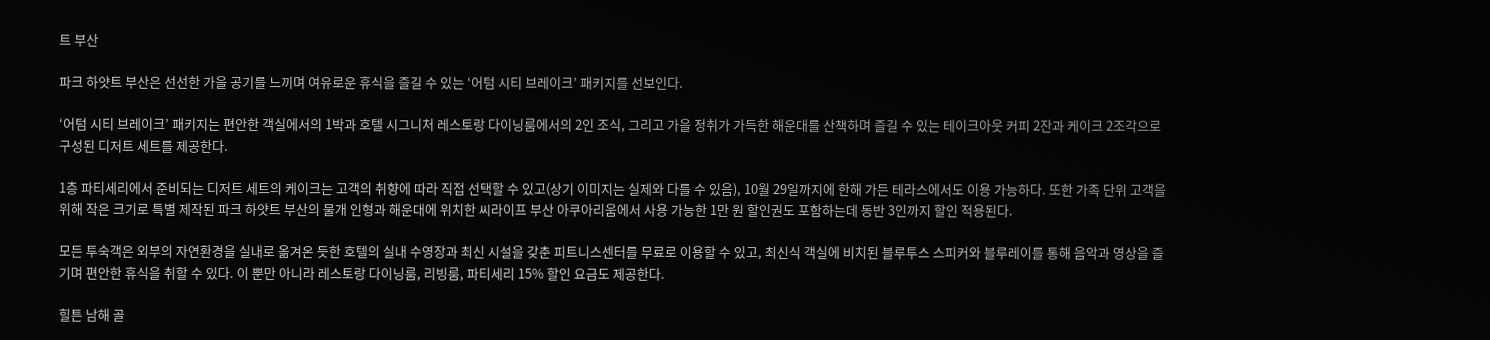트 부산

파크 하얏트 부산은 선선한 가을 공기를 느끼며 여유로운 휴식을 즐길 수 있는 ‘어텀 시티 브레이크’ 패키지를 선보인다.

‘어텀 시티 브레이크’ 패키지는 편안한 객실에서의 1박과 호텔 시그니처 레스토랑 다이닝룸에서의 2인 조식, 그리고 가을 정취가 가득한 해운대를 산책하며 즐길 수 있는 테이크아웃 커피 2잔과 케이크 2조각으로 구성된 디저트 세트를 제공한다.

1층 파티세리에서 준비되는 디저트 세트의 케이크는 고객의 취향에 따라 직접 선택할 수 있고(상기 이미지는 실제와 다를 수 있음), 10월 29일까지에 한해 가든 테라스에서도 이용 가능하다. 또한 가족 단위 고객을 위해 작은 크기로 특별 제작된 파크 하얏트 부산의 물개 인형과 해운대에 위치한 씨라이프 부산 아쿠아리움에서 사용 가능한 1만 원 할인권도 포함하는데 동반 3인까지 할인 적용된다.

모든 투숙객은 외부의 자연환경을 실내로 옮겨온 듯한 호텔의 실내 수영장과 최신 시설을 갖춘 피트니스센터를 무료로 이용할 수 있고, 최신식 객실에 비치된 블루투스 스피커와 블루레이를 통해 음악과 영상을 즐기며 편안한 휴식을 취할 수 있다. 이 뿐만 아니라 레스토랑 다이닝룸, 리빙룸, 파티세리 15% 할인 요금도 제공한다.

힐튼 남해 골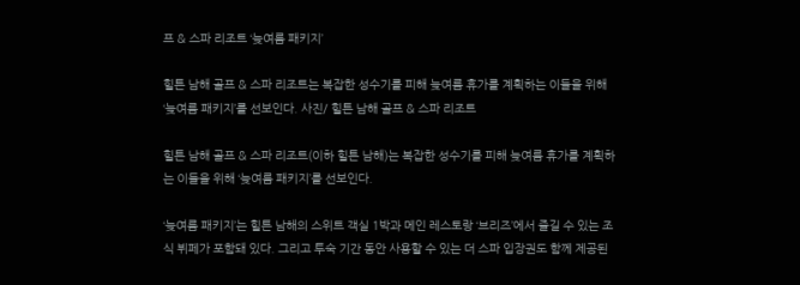프 & 스파 리조트 ‘늦여름 패키지’

힐튼 남해 골프 & 스파 리조트는 복잡한 성수기를 피해 늦여름 휴가를 계획하는 이들을 위해 ‘늦여름 패키지’를 선보인다. 사진/ 힐튼 남해 골프 & 스파 리조트

힐튼 남해 골프 & 스파 리조트(이하 힐튼 남해)는 복잡한 성수기를 피해 늦여름 휴가를 계획하는 이들을 위해 ‘늦여름 패키지’를 선보인다.

‘늦여름 패키지’는 힐튼 남해의 스위트 객실 1박과 메인 레스토랑 ‘브리즈’에서 즐길 수 있는 조식 뷔페가 포함돼 있다. 그리고 투숙 기간 동안 사용할 수 있는 더 스파 입장권도 함께 제공된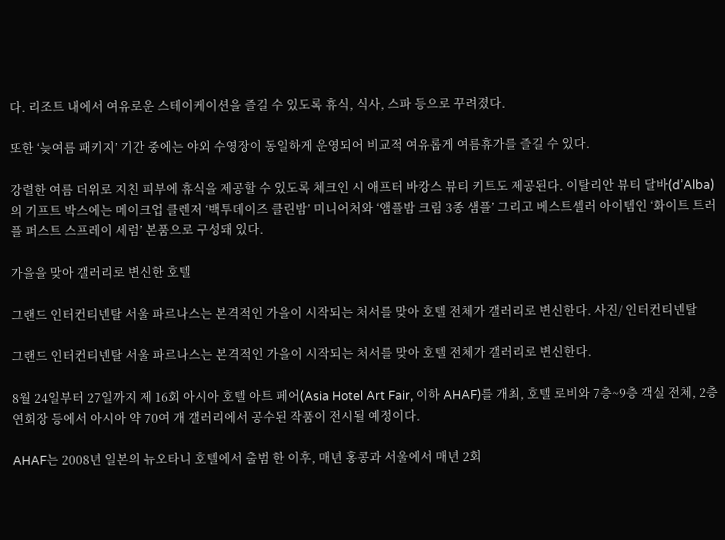다. 리조트 내에서 여유로운 스테이케이션을 즐길 수 있도록 휴식, 식사, 스파 등으로 꾸려졌다.

또한 ‘늦여름 패키지’ 기간 중에는 야외 수영장이 동일하게 운영되어 비교적 여유롭게 여름휴가를 즐길 수 있다.

강렬한 여름 더위로 지친 피부에 휴식을 제공할 수 있도록 체크인 시 애프터 바캉스 뷰티 키트도 제공된다. 이탈리안 뷰티 달바(d’Alba)의 기프트 박스에는 메이크업 클렌저 ‘백투데이즈 클린밤’ 미니어처와 ‘앰플밤 크림 3종 샘플’ 그리고 베스트셀러 아이템인 ‘화이트 트러플 퍼스트 스프레이 세럼’ 본품으로 구성돼 있다.

가을을 맞아 갤러리로 변신한 호텔

그랜드 인터컨티넨탈 서울 파르나스는 본격적인 가을이 시작되는 처서를 맞아 호텔 전체가 갤러리로 변신한다. 사진/ 인터컨티넨탈

그랜드 인터컨티넨탈 서울 파르나스는 본격적인 가을이 시작되는 처서를 맞아 호텔 전체가 갤러리로 변신한다.

8월 24일부터 27일까지 제 16회 아시아 호텔 아트 페어(Asia Hotel Art Fair, 이하 AHAF)를 개최, 호텔 로비와 7층~9층 객실 전체, 2층 연회장 등에서 아시아 약 70여 개 갤러리에서 공수된 작품이 전시될 예정이다.

AHAF는 2008년 일본의 뉴오타니 호텔에서 출범 한 이후, 매년 홍콩과 서울에서 매년 2회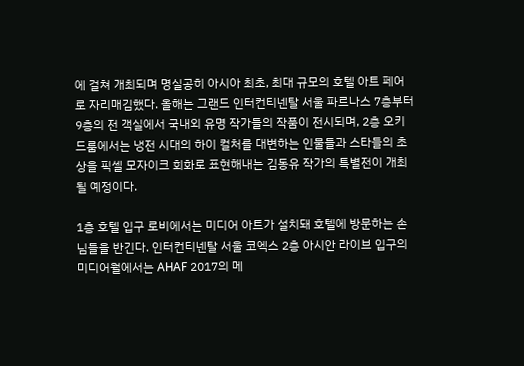에 걸쳐 개최되며 명실공히 아시아 최초, 최대 규모의 호텔 아트 페어로 자리매김했다. 올해는 그랜드 인터컨티넨탈 서울 파르나스 7층부터 9층의 전 객실에서 국내외 유명 작가들의 작품이 전시되며, 2층 오키드룸에서는 냉전 시대의 하이 컬처를 대변하는 인물들과 스타들의 초상을 픽셀 모자이크 회화로 표현해내는 김동유 작가의 특별전이 개최될 예정이다.

1층 호텔 입구 로비에서는 미디어 아트가 설치돼 호텔에 방문하는 손님들을 반긴다. 인터컨티넨탈 서울 코엑스 2층 아시안 라이브 입구의 미디어월에서는 AHAF 2017의 메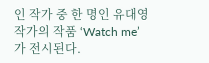인 작가 중 한 명인 유대영 작가의 작품 ‘Watch me’가 전시된다.